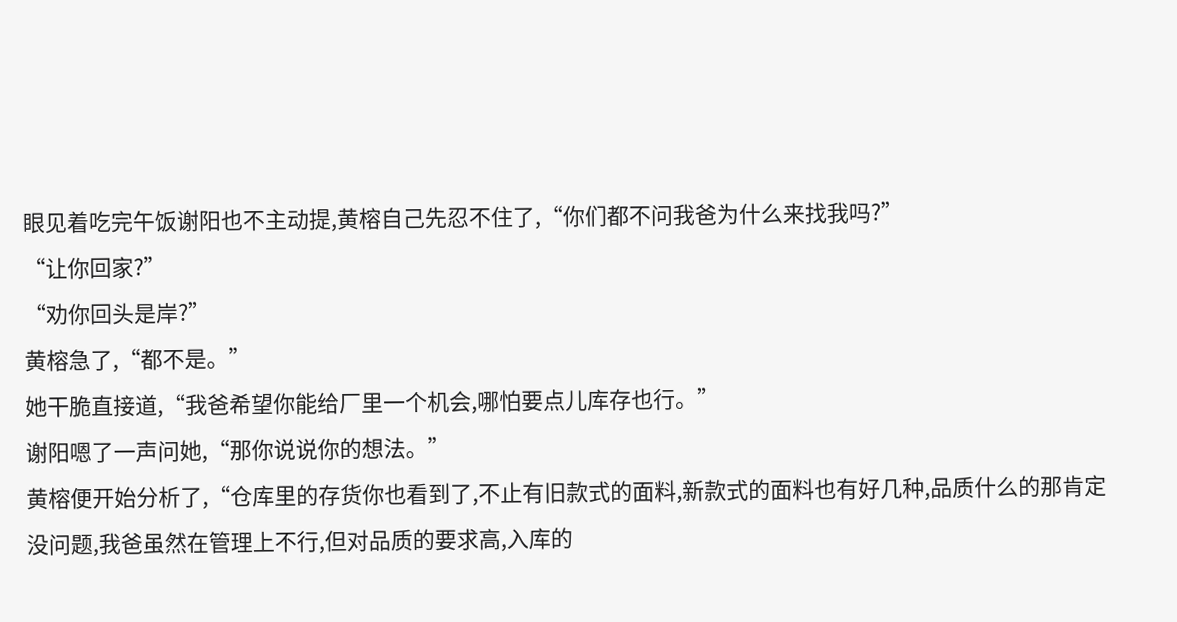眼见着吃完午饭谢阳也不主动提,黄榕自己先忍不住了,“你们都不问我爸为什么来找我吗?”
“让你回家?”
“劝你回头是岸?”
黄榕急了,“都不是。”
她干脆直接道,“我爸希望你能给厂里一个机会,哪怕要点儿库存也行。”
谢阳嗯了一声问她,“那你说说你的想法。”
黄榕便开始分析了,“仓库里的存货你也看到了,不止有旧款式的面料,新款式的面料也有好几种,品质什么的那肯定没问题,我爸虽然在管理上不行,但对品质的要求高,入库的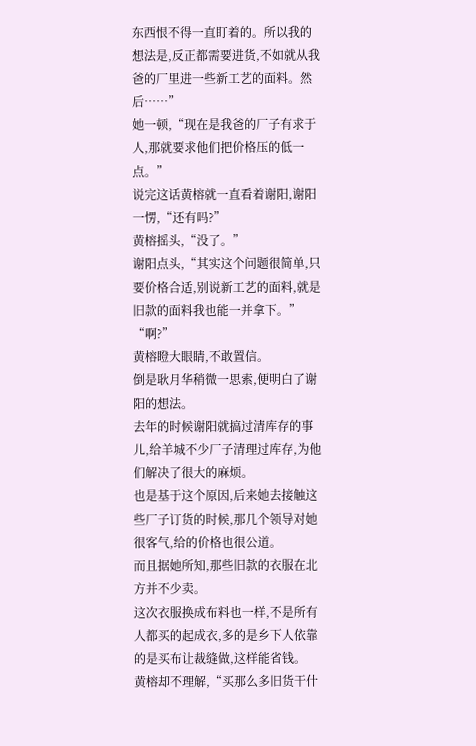东西恨不得一直盯着的。所以我的想法是,反正都需要进货,不如就从我爸的厂里进一些新工艺的面料。然后……”
她一顿,“现在是我爸的厂子有求于人,那就要求他们把价格压的低一点。”
说完这话黄榕就一直看着谢阳,谢阳一愣,“还有吗?”
黄榕摇头,“没了。”
谢阳点头,“其实这个问题很简单,只要价格合适,别说新工艺的面料,就是旧款的面料我也能一并拿下。”
“啊?”
黄榕瞪大眼睛,不敢置信。
倒是耿月华稍微一思索,便明白了谢阳的想法。
去年的时候谢阳就搞过清库存的事儿,给羊城不少厂子清理过库存,为他们解决了很大的麻烦。
也是基于这个原因,后来她去接触这些厂子订货的时候,那几个领导对她很客气,给的价格也很公道。
而且据她所知,那些旧款的衣服在北方并不少卖。
这次衣服换成布料也一样,不是所有人都买的起成衣,多的是乡下人依靠的是买布让裁缝做,这样能省钱。
黄榕却不理解,“买那么多旧货干什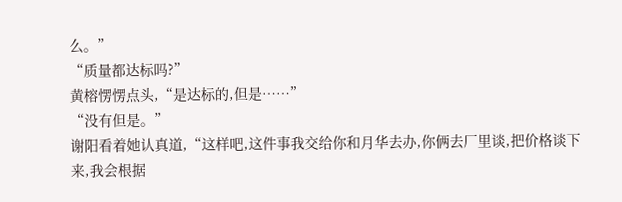么。”
“质量都达标吗?”
黄榕愣愣点头,“是达标的,但是……”
“没有但是。”
谢阳看着她认真道,“这样吧,这件事我交给你和月华去办,你俩去厂里谈,把价格谈下来,我会根据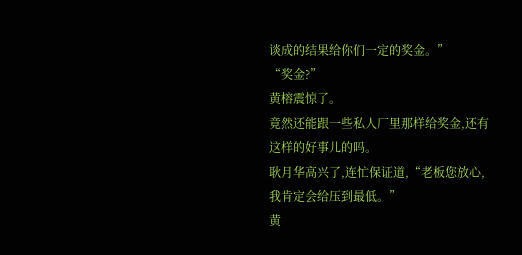谈成的结果给你们一定的奖金。”
“奖金?”
黄榕震惊了。
竟然还能跟一些私人厂里那样给奖金,还有这样的好事儿的吗。
耿月华高兴了,连忙保证道,“老板您放心,我肯定会给压到最低。”
黄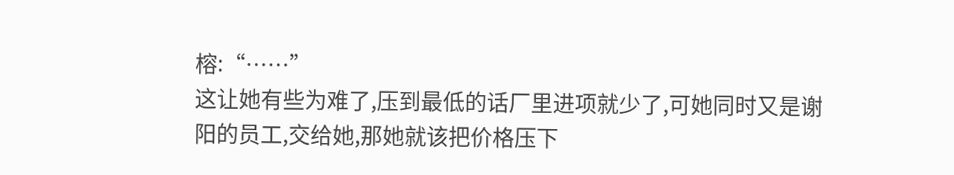榕:“……”
这让她有些为难了,压到最低的话厂里进项就少了,可她同时又是谢阳的员工,交给她,那她就该把价格压下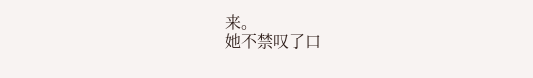来。
她不禁叹了口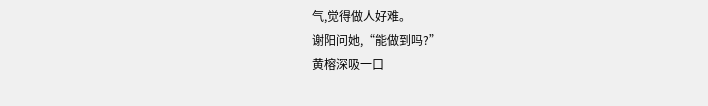气,觉得做人好难。
谢阳问她,“能做到吗?”
黄榕深吸一口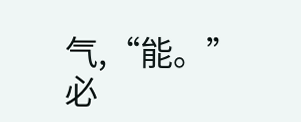气,“能。”
必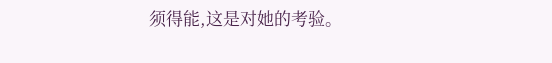须得能,这是对她的考验。